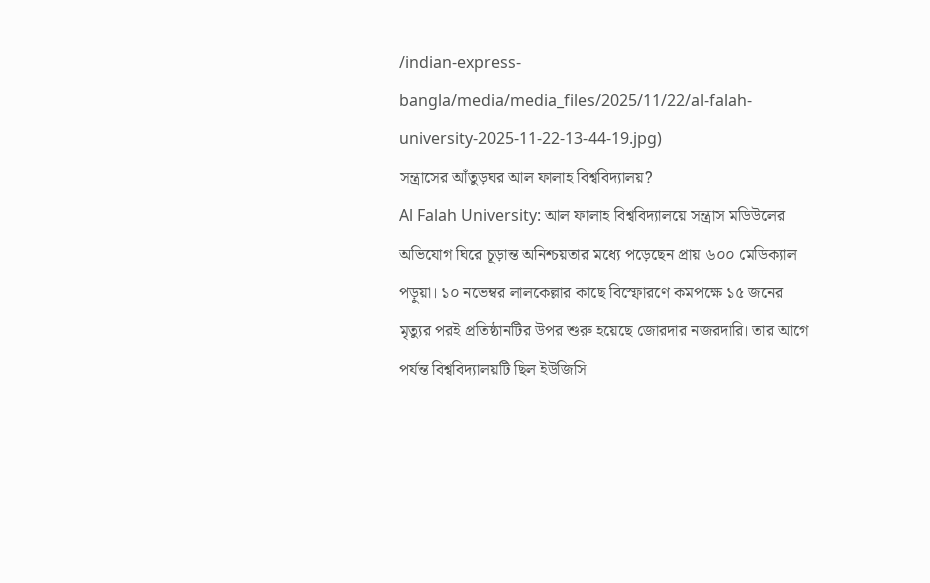/indian-express-bangla/media/media_files/2025/11/22/al-falah-university-2025-11-22-13-44-19.jpg)
সন্ত্রাসের আঁতুড়ঘর আল ফালাহ বিশ্ববিদ্যালয়?
Al Falah University: আল ফালাহ বিশ্ববিদ্যালয়ে সন্ত্রাস মডিউলের অভিযোগ ঘিরে চূড়ান্ত অনিশ্চয়তার মধ্যে পড়েছেন প্রায় ৬০০ মেডিক্যাল পড়ুয়া। ১০ নভেম্বর লালকেল্লার কাছে বিস্ফোরণে কমপক্ষে ১৫ জনের মৃত্যুর পরই প্রতিষ্ঠানটির উপর শুরু হয়েছে জোরদার নজরদারি। তার আগে পর্যন্ত বিশ্ববিদ্যালয়টি ছিল ইউজিসি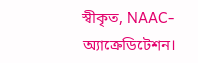স্বীকৃত, NAAC-অ্যাক্রেডিটেশন।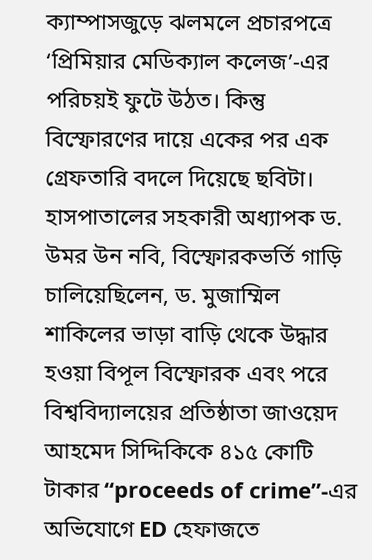ক্যাম্পাসজুড়ে ঝলমলে প্রচারপত্রে ‘প্রিমিয়ার মেডিক্যাল কলেজ’-এর পরিচয়ই ফুটে উঠত। কিন্তু বিস্ফোরণের দায়ে একের পর এক গ্রেফতারি বদলে দিয়েছে ছবিটা। হাসপাতালের সহকারী অধ্যাপক ড. উমর উন নবি, বিস্ফোরকভর্তি গাড়ি চালিয়েছিলেন, ড. মুজাম্মিল শাকিলের ভাড়া বাড়ি থেকে উদ্ধার হওয়া বিপূল বিস্ফোরক এবং পরে বিশ্ববিদ্যালয়ের প্রতিষ্ঠাতা জাওয়েদ আহমেদ সিদ্দিকিকে ৪১৫ কোটি টাকার “proceeds of crime”-এর অভিযোগে ED হেফাজতে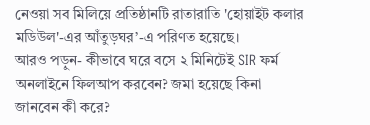নেওয়া সব মিলিয়ে প্রতিষ্ঠানটি রাতারাতি 'হোয়াইট কলার মডিউল'-এর আঁতুড়ঘর’-এ পরিণত হয়েছে।
আরও পড়ুন- কীভাবে ঘরে বসে ২ মিনিটেই SIR ফর্ম অনলাইনে ফিলআপ করবেন? জমা হয়েছে কিনা জানবেন কী করে?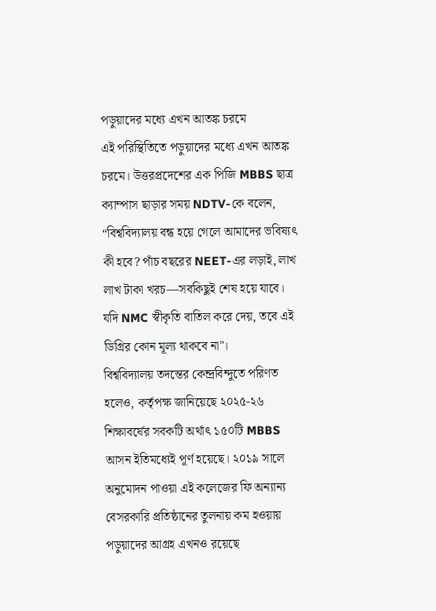পড়ুয়াদের মধ্যে এখন আতঙ্ক চরমে
এই পরিস্থিতিতে পড়ুয়াদের মধ্যে এখন আতঙ্ক চরমে। উত্তরপ্রদেশের এক পিজি MBBS ছাত্র ক্যাম্পাস ছাড়ার সময় NDTV-কে বলেন, “বিশ্ববিদ্যালয় বন্ধ হয়ে গেলে আমাদের ভবিষ্যৎ কী হবে? পাঁচ বছরের NEET-এর লড়াই, লাখ লাখ টাকা খরচ—সবকিছুই শেষ হয়ে যাবে। যদি NMC স্বীকৃতি বাতিল করে দেয়, তবে এই ডিগ্রির কোন মূল্য থাকবে না"।
বিশ্ববিদ্যালয় তদন্তের কেন্দ্রবিন্দুতে পরিণত হলেও, কর্তৃপক্ষ জানিয়েছে ২০২৫-২৬ শিক্ষাবর্ষের সবকটি অর্থাৎ ১৫০টি MBBS আসন ইতিমধ্যেই পূর্ণ হয়েছে। ২০১৯ সালে অনুমোদন পাওয়া এই কলেজের ফি অন্যান্য বেসরকারি প্রতিষ্ঠানের তুলনায় কম হওয়ায় পড়ুয়াদের আগ্রহ এখনও রয়েছে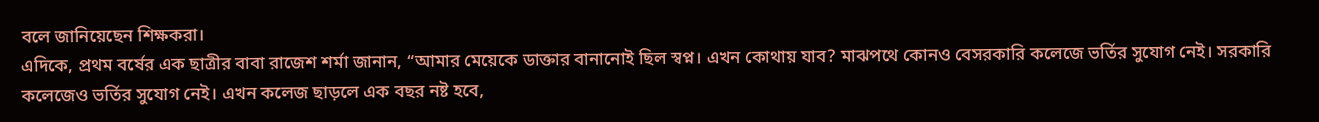বলে জানিয়েছেন শিক্ষকরা।
এদিকে, প্রথম বর্ষের এক ছাত্রীর বাবা রাজেশ শর্মা জানান, “আমার মেয়েকে ডাক্তার বানানোই ছিল স্বপ্ন। এখন কোথায় যাব? মাঝপথে কোনও বেসরকারি কলেজে ভর্তির সুযোগ নেই। সরকারি কলেজেও ভর্তির সুযোগ নেই। এখন কলেজ ছাড়লে এক বছর নষ্ট হবে,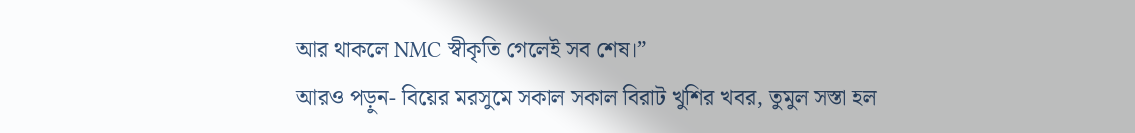আর থাকলে NMC স্বীকৃতি গেলেই সব শেষ।”
আরও পড়ুন- বিয়ের মরসুমে সকাল সকাল বিরাট খুশির খবর, তুমুল সস্তা হল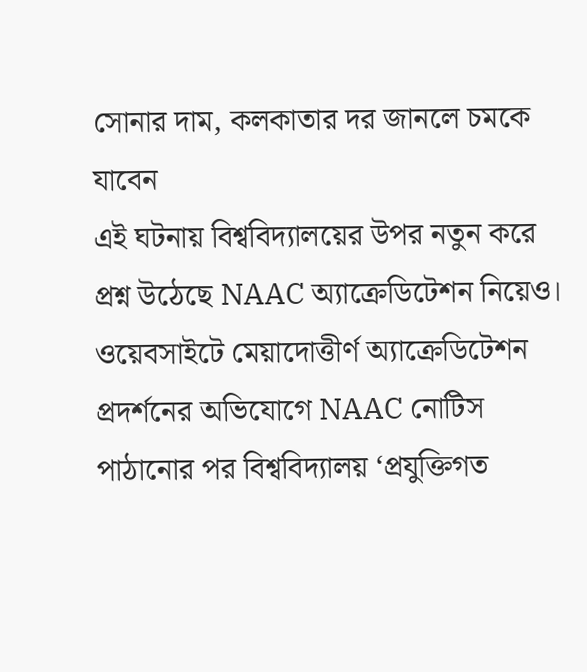সোনার দাম, কলকাতার দর জানলে চমকে যাবেন
এই ঘটনায় বিশ্ববিদ্যালয়ের উপর নতুন করে প্রশ্ন উঠেছে NAAC অ্যাক্রেডিটেশন নিয়েও। ওয়েবসাইটে মেয়াদোত্তীর্ণ অ্যাক্রেডিটেশন প্রদর্শনের অভিযোগে NAAC নোটিস পাঠানোর পর বিশ্ববিদ্যালয় ‘প্রযুক্তিগত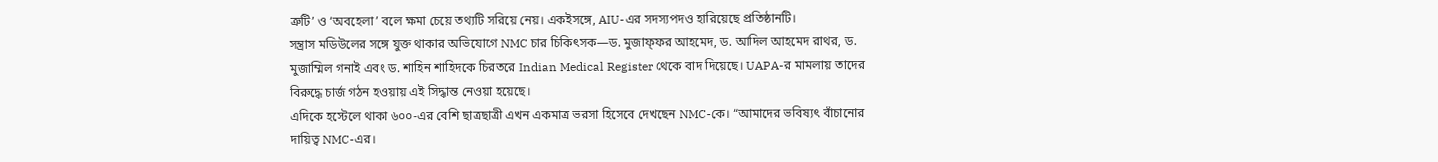ত্রুটি’ ও ‘অবহেলা’ বলে ক্ষমা চেয়ে তথ্যটি সরিয়ে নেয়। একইসঙ্গে, AIU-এর সদস্যপদও হারিয়েছে প্রতিষ্ঠানটি।
সন্ত্রাস মডিউলের সঙ্গে যুক্ত থাকার অভিযোগে NMC চার চিকিৎসক—ড. মুজাফ্ফর আহমেদ, ড. আদিল আহমেদ রাথর, ড. মুজাম্মিল গনাই এবং ড. শাহিন শাহিদকে চিরতরে Indian Medical Register থেকে বাদ দিয়েছে। UAPA-র মামলায় তাদের বিরুদ্ধে চার্জ গঠন হওয়ায় এই সিদ্ধান্ত নেওয়া হয়েছে।
এদিকে হস্টেলে থাকা ৬০০-এর বেশি ছাত্রছাত্রী এখন একমাত্র ভরসা হিসেবে দেখছেন NMC-কে। “আমাদের ভবিষ্যৎ বাঁচানোর দায়িত্ব NMC-এর।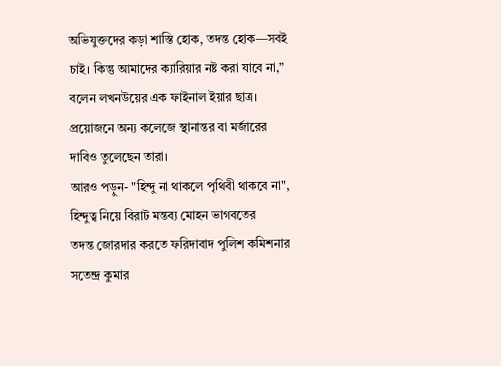অভিযুক্তদের কড়া শাস্তি হোক, তদন্ত হোক—সবই চাই। কিন্তু আমাদের ক্যারিয়ার নষ্ট করা যাবে না,” বলেন লখনউয়ের এক ফাইনাল ইয়ার ছাত্র। প্রয়োজনে অন্য কলেজে স্থানান্তর বা মর্জারের দাবিও তুলেছেন তারা।
আরও পড়ুন- "হিন্দু না থাকলে পৃথিবী থাকবে না", হিন্দুত্ব নিয়ে বিরাট মন্তব্য মোহন ভাগবতের
তদন্ত জোরদার করতে ফরিদাবাদ পুলিশ কমিশনার সতেন্দ্র কুমার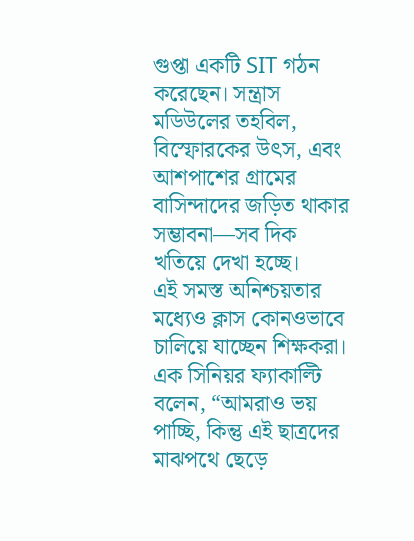গুপ্তা একটি SIT গঠন করেছেন। সন্ত্রাস মডিউলের তহবিল, বিস্ফোরকের উৎস, এবং আশপাশের গ্রামের বাসিন্দাদের জড়িত থাকার সম্ভাবনা—সব দিক খতিয়ে দেখা হচ্ছে।
এই সমস্ত অনিশ্চয়তার মধ্যেও ক্লাস কোনওভাবে চালিয়ে যাচ্ছেন শিক্ষকরা। এক সিনিয়র ফ্যাকাল্টি বলেন, “আমরাও ভয় পাচ্ছি, কিন্তু এই ছাত্রদের মাঝপথে ছেড়ে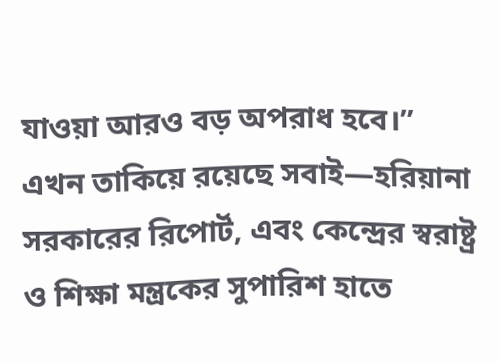যাওয়া আরও বড় অপরাধ হবে।”
এখন তাকিয়ে রয়েছে সবাই—হরিয়ানা সরকারের রিপোর্ট, এবং কেন্দ্রের স্বরাষ্ট্র ও শিক্ষা মন্ত্রকের সুপারিশ হাতে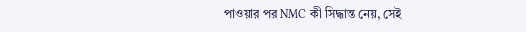পাওয়ার পর NMC কী সিদ্ধান্ত নেয়, সেই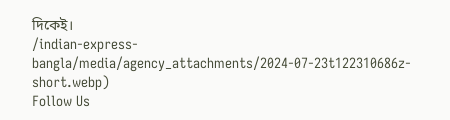দিকেই।
/indian-express-bangla/media/agency_attachments/2024-07-23t122310686z-short.webp)
Follow Us